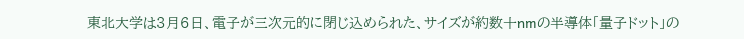東北大学は3月6日、電子が三次元的に閉じ込められた、サイズが約数十nmの半導体「量子ドット」の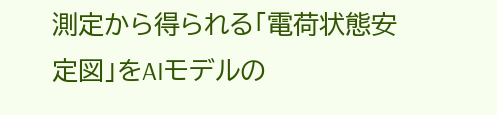測定から得られる「電荷状態安定図」をAIモデルの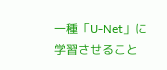一種「U-Net」に学習させること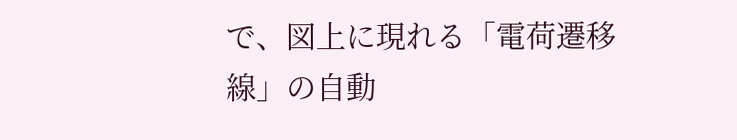で、図上に現れる「電荷遷移線」の自動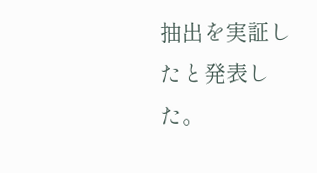抽出を実証したと発表した。